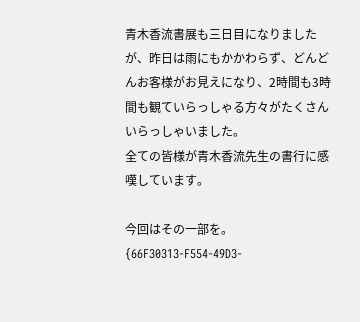青木香流書展も三日目になりましたが、昨日は雨にもかかわらず、どんどんお客様がお見えになり、2時間も3時間も観ていらっしゃる方々がたくさんいらっしゃいました。
全ての皆様が青木香流先生の書行に感嘆しています。

今回はその一部を。
{66F30313-F554-49D3-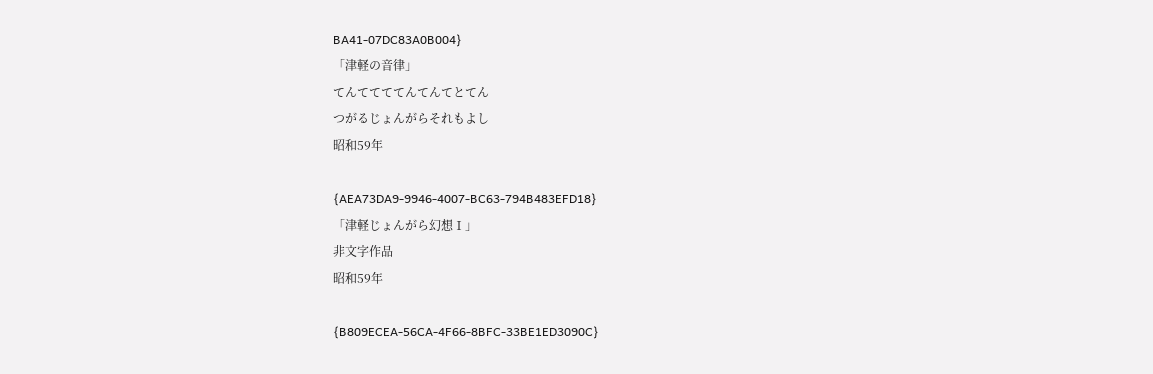BA41-07DC83A0B004}
「津軽の音律」
てんててててんてんてとてん
つがるじょんがらそれもよし
昭和59年

{AEA73DA9-9946-4007-BC63-794B483EFD18}
「津軽じょんがら幻想Ⅰ」
非文字作品
昭和59年

{B809ECEA-56CA-4F66-8BFC-33BE1ED3090C}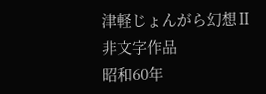津軽じょんがら幻想Ⅱ
非文字作品
昭和60年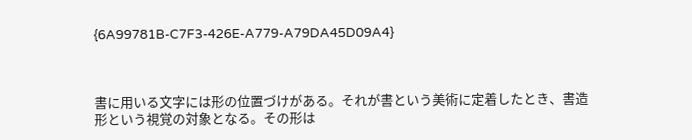{6A99781B-C7F3-426E-A779-A79DA45D09A4}



書に用いる文字には形の位置づけがある。それが書という美術に定着したとき、書造形という視覚の対象となる。その形は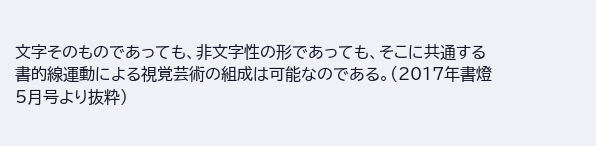文字そのものであっても、非文字性の形であっても、そこに共通する書的線運動による視覚芸術の組成は可能なのである。(2017年書燈 5月号より抜粋)